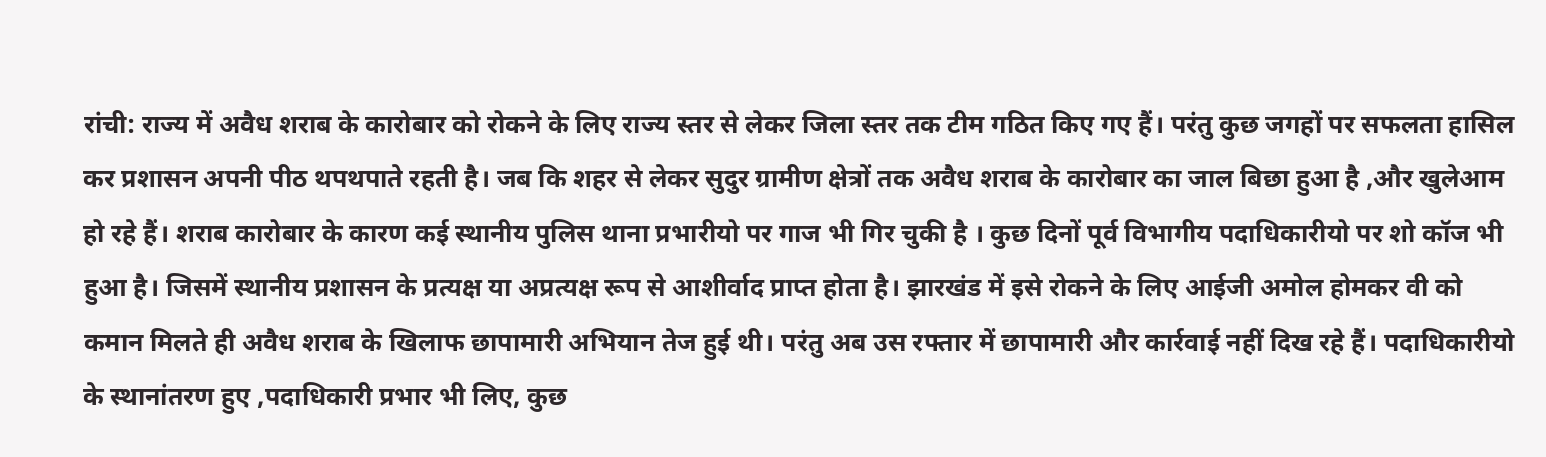रांची: राज्य में अवैध शराब के कारोबार को रोकने के लिए राज्य स्तर से लेकर जिला स्तर तक टीम गठित किए गए हैं। परंतु कुछ जगहों पर सफलता हासिल कर प्रशासन अपनी पीठ थपथपाते रहती है। जब कि शहर से लेकर सुदुर ग्रामीण क्षेत्रों तक अवैध शराब के कारोबार का जाल बिछा हुआ है ,और खुलेआम हो रहे हैं। शराब कारोबार के कारण कई स्थानीय पुलिस थाना प्रभारीयो पर गाज भी गिर चुकी है । कुछ दिनों पूर्व विभागीय पदाधिकारीयो पर शो कॉज भी हुआ है। जिसमें स्थानीय प्रशासन के प्रत्यक्ष या अप्रत्यक्ष रूप से आशीर्वाद प्राप्त होता है। झारखंड में इसे रोकने के लिए आईजी अमोल होमकर वी को कमान मिलते ही अवैध शराब के खिलाफ छापामारी अभियान तेज हुई थी। परंतु अब उस रफ्तार में छापामारी और कार्रवाई नहीं दिख रहे हैं। पदाधिकारीयो के स्थानांतरण हुए ,पदाधिकारी प्रभार भी लिए, कुछ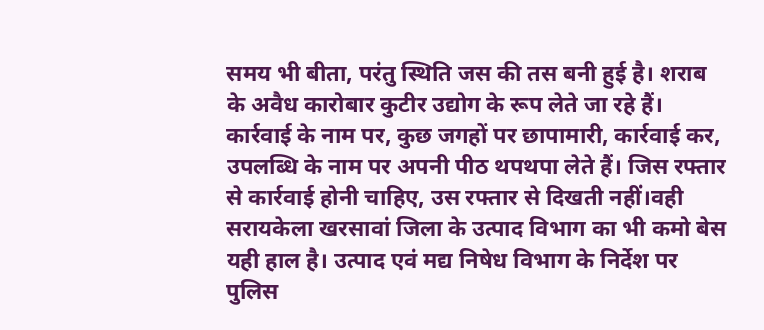समय भी बीता, परंतु स्थिति जस की तस बनी हुई है। शराब के अवैध कारोबार कुटीर उद्योग के रूप लेते जा रहे हैं। कार्रवाई के नाम पर, कुछ जगहों पर छापामारी, कार्रवाई कर, उपलब्धि के नाम पर अपनी पीठ थपथपा लेते हैं। जिस रफ्तार से कार्रवाई होनी चाहिए, उस रफ्तार से दिखती नहीं।वही सरायकेला खरसावां जिला के उत्पाद विभाग का भी कमो बेस यही हाल है। उत्पाद एवं मद्य निषेध विभाग के निर्देश पर पुलिस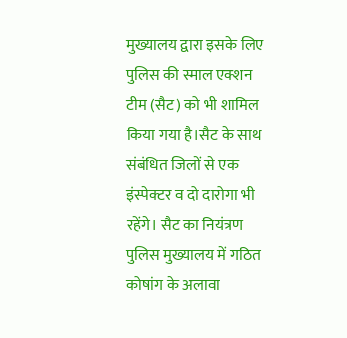मुख्यालय द्वारा इसके लिए पुलिस की स्माल एक्शन टीम (सैट) को भी शामिल किया गया है।सैट के साथ संबंधित जिलों से एक इंस्पेक्टर व दो दारोगा भी रहेंगे। सैट का नियंत्रण पुलिस मुख्यालय में गठित कोषांग के अलावा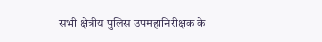सभी क्षेत्रीय पुलिस उपमहानिरीक्षक के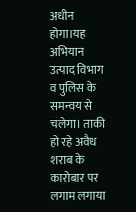अधीन होगा।यह अभियान उत्पाद विभाग व पुलिस के समन्वय से चलेगा। ताकी हो रहे अवैध शराब के कारोबार पर लगाम लगाया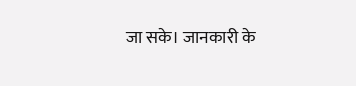जा सके। जानकारी के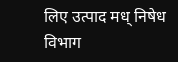लिए उत्पाद मध् निषेध विभाग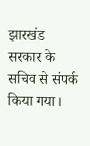झारखंड सरकार के सचिव से संपर्क किया गया।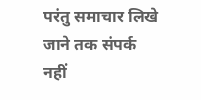परंतु समाचार लिखे जाने तक संपर्क नहीं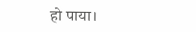हो पाया।